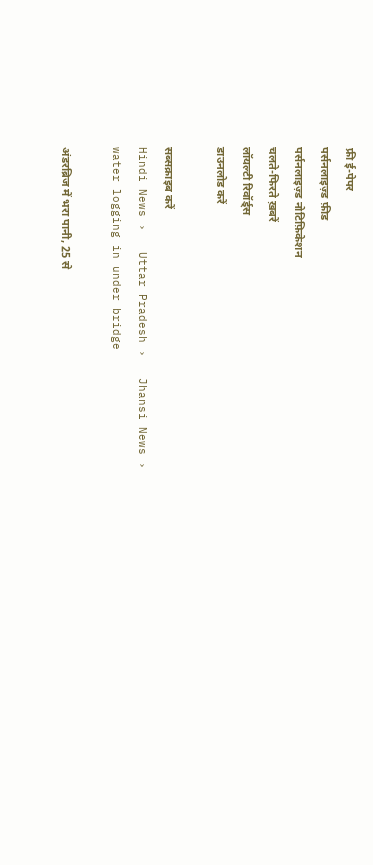फ्री ई-पेपर
पर्सनलाइज़्ड फ़ीड
पर्सनलाइज़्ड नोटिफ़िकेशन
चलते-फिरते ख़बरें
लॉयल्टी रिवॉर्ड्स
डाउनलोड करें

सब्सक्राइब करें
Hindi News ›   Uttar Pradesh ›   Jhansi News ›   water logging in under bridge

अंडरब्रिज में भरा पानी, 25 से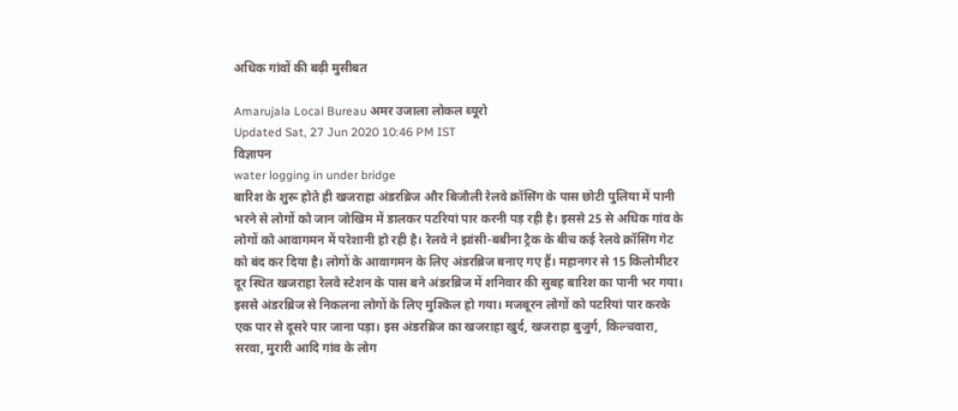अधिक गांवों की बढ़ी मुसीबत

Amarujala Local Bureau अमर उजाला लोकल ब्यूरो
Updated Sat, 27 Jun 2020 10:46 PM IST
विज्ञापन
water logging in under bridge
बारिश के शुरू होते ही खजराहा अंडरब्रिज और बिजौली रेलवे क्रॉसिंग के पास छोटी पुलिया में पानी भरने से लोगों को जान जोखिम में डालकर पटरियां पार करनी पड़ रही है। इससे 25 से अधिक गांव के लोगों को आवागमन में परेशानी हो रही है। रेलवे ने झांसी-बबीना ट्रैक के बीच कई रेलवे क्रॉसिंग गेट को बंद कर दिया है। लोगों के आवागमन के लिए अंडरब्रिज बनाए गए हैं। महानगर से 15 किलोमीटर दूर स्थित खजराहा रेलवे स्टेशन के पास बने अंडरब्रिज में शनिवार की सुबह बारिश का पानी भर गया। इससे अंडरब्रिज से निकलना लोगों के लिए मुश्किल हो गया। मजबूरन लोगों को पटरियां पार करके एक पार से दूसरे पार जाना पड़ा। इस अंडरब्रिज का खजराहा खुर्द, खजराहा बुजुर्ग, किल्चवारा, सरवा, मुरारी आदि गांव के लोग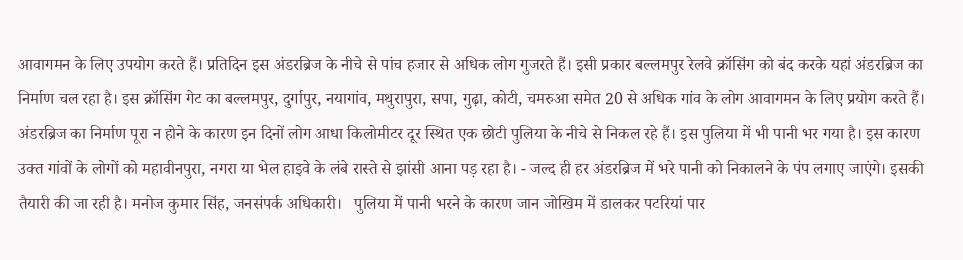आवागमन के लिए उपयोग करते हैं। प्रतिदिन इस अंडरब्रिज के नीचे से पांच हजार से अधिक लोग गुजरते हैं। इसी प्रकार बल्लमपुर रेलवे क्रॉसिंग को बंद करके यहां अंडरब्रिज का निर्माण चल रहा है। इस क्रॉसिंग गेट का बल्लमपुर, दुर्गापुर, नयागांव, मथुरापुरा, सपा, गुढ़ा, कोटी, चमरुआ समेत 20 से अधिक गांव के लोग आवागमन के लिए प्रयोग करते हैं। अंडरब्रिज का निर्माण पूरा न होने के कारण इन दिनों लोग आधा किलोमीटर दूर स्थित एक छोटी पुलिया के नीचे से निकल रहे हैं। इस पुलिया में भी पानी भर गया है। इस कारण उक्त गांवों के लोगों को महावीनपुरा, नगरा या भेल हाइवे के लंबे रास्ते से झांसी आना पड़ रहा है। - जल्द ही हर अंडरब्रिज में भरे पानी को निकालने के पंप लगाए जाएंगे। इसकी तैयारी की जा रही है। मनोज कुमार सिंह, जनसंपर्क अधिकारी।   पुलिया में पानी भरने के कारण जान जोखिम में डालकर पटरियां पार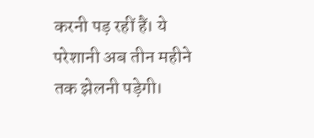करनी पड़ रहीं हैं। ये परेशानी अब तीन महीने तक झेलनी पड़ेगी।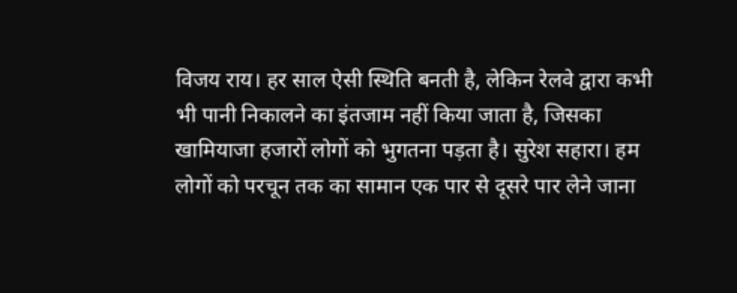विजय राय। हर साल ऐसी स्थिति बनती है, लेकिन रेलवे द्वारा कभी भी पानी निकालने का इंतजाम नहीं किया जाता है, जिसका खामियाजा हजारों लोगों को भुगतना पड़ता है। सुरेश सहारा। हम लोगों को परचून तक का सामान एक पार से दूसरे पार लेने जाना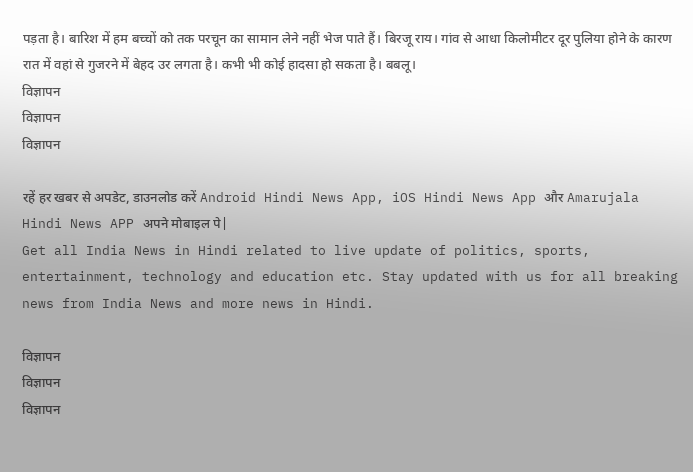पड़ता है। बारिश में हम बच्चों को तक परचून का सामान लेने नहीं भेज पाते हैं। बिरजू राय। गांव से आधा किलोमीटर दूर पुलिया होने के कारण रात में वहां से गुजरने में बेहद उर लगता है। कभी भी कोई हादसा हो सकता है। बबलू।
विज्ञापन
विज्ञापन
विज्ञापन

रहें हर खबर से अपडेट, डाउनलोड करें Android Hindi News App, iOS Hindi News App और Amarujala Hindi News APP अपने मोबाइल पे|
Get all India News in Hindi related to live update of politics, sports, entertainment, technology and education etc. Stay updated with us for all breaking news from India News and more news in Hindi.

विज्ञापन
विज्ञापन
विज्ञापन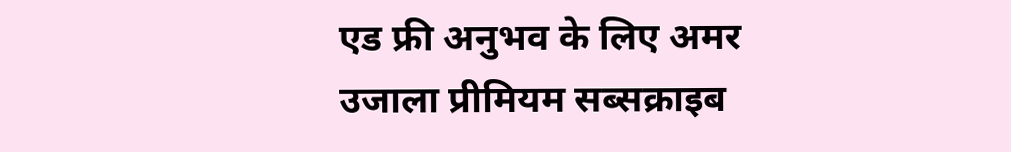एड फ्री अनुभव के लिए अमर उजाला प्रीमियम सब्सक्राइब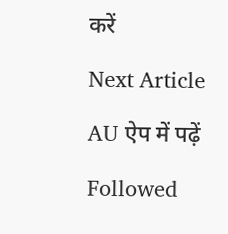करें

Next Article

AU ऐप में पढ़ें

Followed